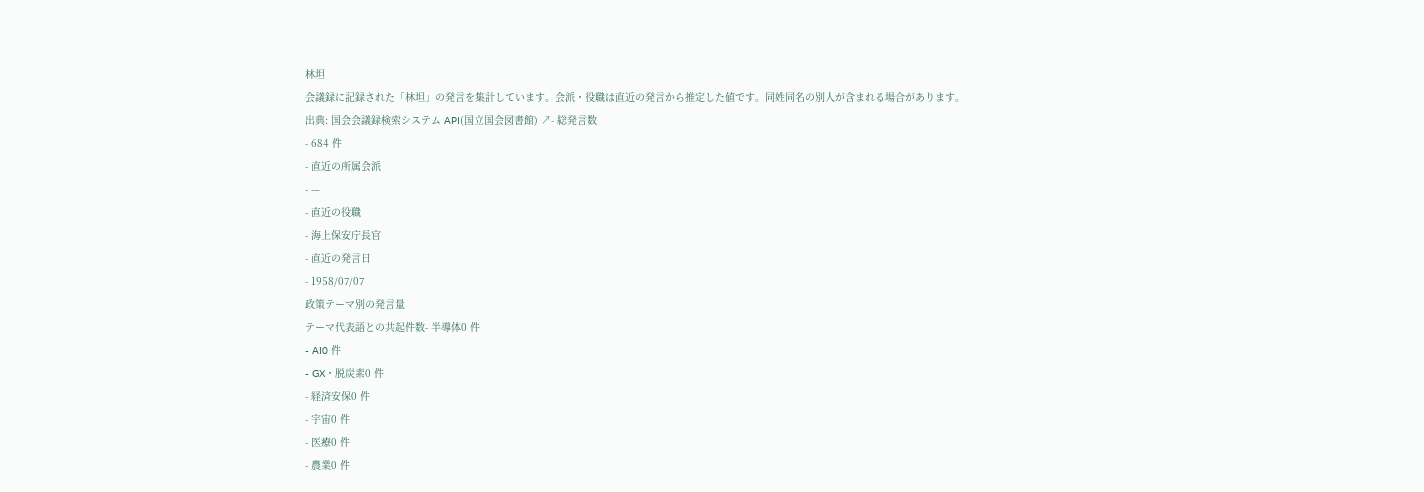林坦
会議録に記録された「林坦」の発言を集計しています。会派・役職は直近の発言から推定した値です。同姓同名の別人が含まれる場合があります。
出典: 国会会議録検索システム API(国立国会図書館) ↗- 総発言数
- 684 件
- 直近の所属会派
- —
- 直近の役職
- 海上保安庁長官
- 直近の発言日
- 1958/07/07
政策テーマ別の発言量
テーマ代表語との共起件数- 半導体0 件
- AI0 件
- GX・脱炭素0 件
- 経済安保0 件
- 宇宙0 件
- 医療0 件
- 農業0 件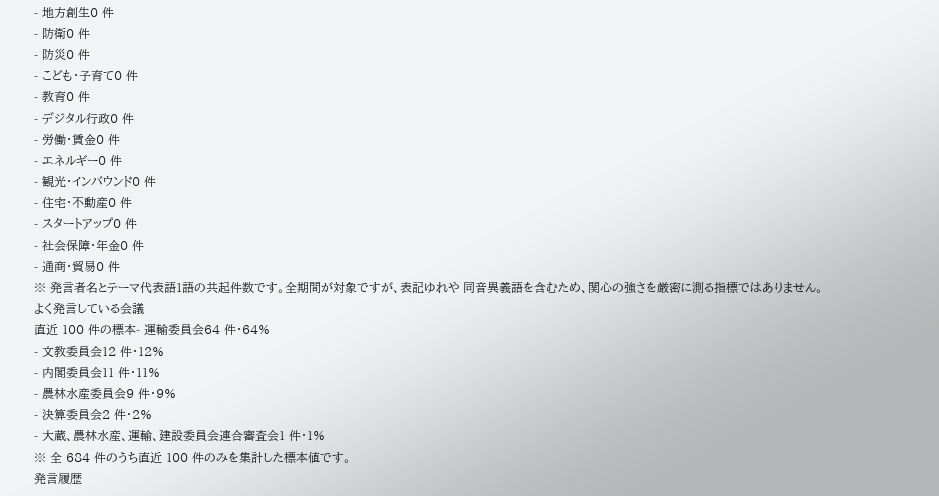- 地方創生0 件
- 防衛0 件
- 防災0 件
- こども・子育て0 件
- 教育0 件
- デジタル行政0 件
- 労働・賃金0 件
- エネルギー0 件
- 観光・インバウンド0 件
- 住宅・不動産0 件
- スタートアップ0 件
- 社会保障・年金0 件
- 通商・貿易0 件
※ 発言者名とテーマ代表語1語の共起件数です。全期間が対象ですが、表記ゆれや 同音異義語を含むため、関心の強さを厳密に測る指標ではありません。
よく発言している会議
直近 100 件の標本- 運輸委員会64 件・64%
- 文教委員会12 件・12%
- 内閣委員会11 件・11%
- 農林水産委員会9 件・9%
- 決算委員会2 件・2%
- 大蔵、農林水産、運輸、建設委員会連合審査会1 件・1%
※ 全 684 件のうち直近 100 件のみを集計した標本値です。
発言履歴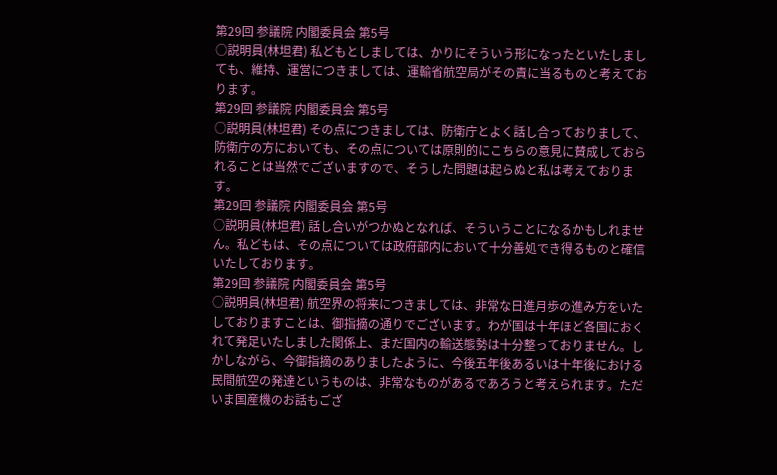第29回 参議院 内閣委員会 第5号
○説明員(林坦君) 私どもとしましては、かりにそういう形になったといたしましても、維持、運営につきましては、運輸省航空局がその責に当るものと考えております。
第29回 参議院 内閣委員会 第5号
○説明員(林坦君) その点につきましては、防衛庁とよく話し合っておりまして、防衛庁の方においても、その点については原則的にこちらの意見に賛成しておられることは当然でございますので、そうした問題は起らぬと私は考えております。
第29回 参議院 内閣委員会 第5号
○説明員(林坦君) 話し合いがつかぬとなれば、そういうことになるかもしれません。私どもは、その点については政府部内において十分善処でき得るものと確信いたしております。
第29回 参議院 内閣委員会 第5号
○説明員(林坦君) 航空界の将来につきましては、非常な日進月歩の進み方をいたしておりますことは、御指摘の通りでございます。わが国は十年ほど各国におくれて発足いたしました関係上、まだ国内の輸送態勢は十分整っておりません。しかしながら、今御指摘のありましたように、今後五年後あるいは十年後における民間航空の発達というものは、非常なものがあるであろうと考えられます。ただいま国産機のお話もござ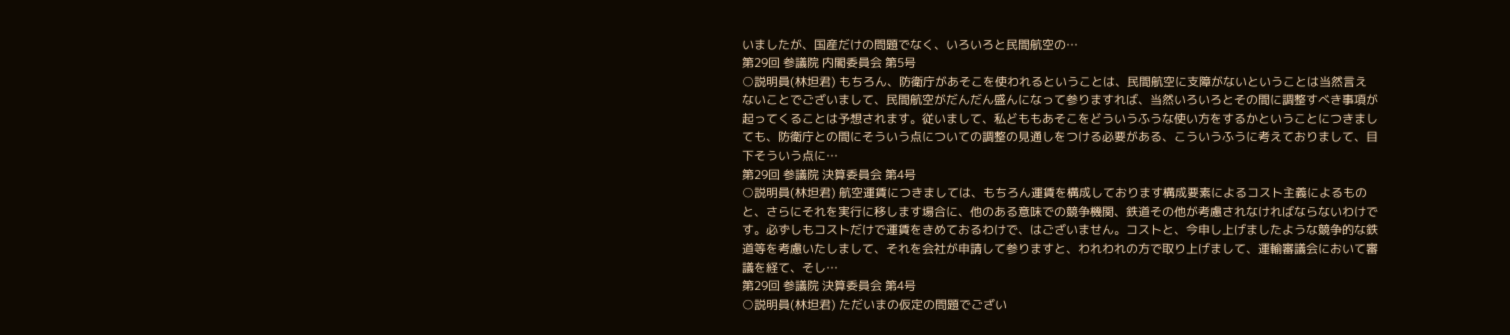いましたが、国産だけの問題でなく、いろいろと民間航空の…
第29回 参議院 内閣委員会 第5号
○説明員(林坦君) もちろん、防衛庁があそこを使われるということは、民間航空に支障がないということは当然言えないことでございまして、民間航空がだんだん盛んになって参りますれば、当然いろいろとその間に調整すべき事項が起ってくることは予想されます。従いまして、私どももあそこをどういうふうな使い方をするかということにつきましても、防衛庁との間にそういう点についての調整の見通しをつける必要がある、こういうふうに考えておりまして、目下そういう点に…
第29回 参議院 決算委員会 第4号
○説明員(林坦君) 航空運賃につきましては、もちろん運賃を構成しております構成要素によるコスト主義によるものと、さらにそれを実行に移します場合に、他のある意味での競争機関、鉄道その他が考慮されなければならないわけです。必ずしもコストだけで運賃をきめておるわけで、はございません。コストと、今申し上げましたような競争的な鉄道等を考慮いたしまして、それを会社が申請して参りますと、われわれの方で取り上げまして、運輸審議会において審議を経て、そし…
第29回 参議院 決算委員会 第4号
○説明員(林坦君) ただいまの仮定の問題でござい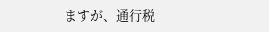ますが、通行税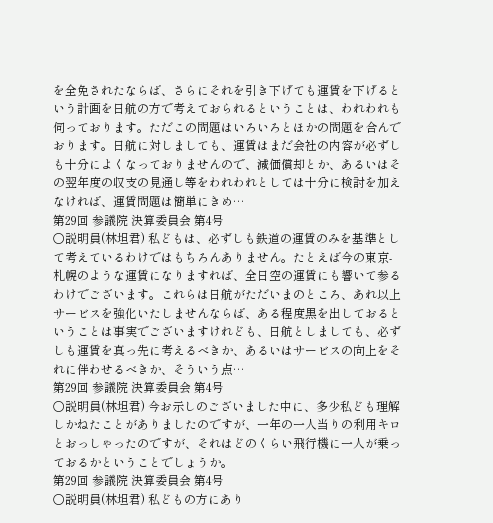を全免されたならば、さらにそれを引き下げても運賃を下げるという計画を日航の方で考えておられるということは、われわれも伺っております。ただこの問題はいろいろとほかの問題を合んでおります。日航に対しましても、運賃はまだ会社の内容が必ずしも十分によくなっておりませんので、減価償却とか、あるいはその翌年度の収支の見通し等をわれわれとしては十分に検討を加えなければ、運賃問題は簡単にきめ…
第29回 参議院 決算委員会 第4号
○説明員(林坦君) 私どもは、必ずしも鉄道の運賃のみを基準として考えているわけではもちろんありません。たとえば今の東京-札幌のような運賃になりますれば、全日空の運賃にも響いて参るわけでございます。これらは日航がただいまのところ、あれ以上サービスを強化いたしませんならば、ある程度黒を出しておるということは事実でございますけれども、日航としましても、必ずしも運賃を真っ先に考えるべきか、あるいはサービスの向上をそれに伴わせるべきか、そういう点…
第29回 参議院 決算委員会 第4号
○説明員(林坦君) 今お示しのございました中に、多少私ども理解しかねたことがありましたのですが、一年の一人当りの利用キロとおっしゃったのですが、それはどのくらい飛行機に一人が乗っておるかということでしょうか。
第29回 参議院 決算委員会 第4号
○説明員(林坦君) 私どもの方にあり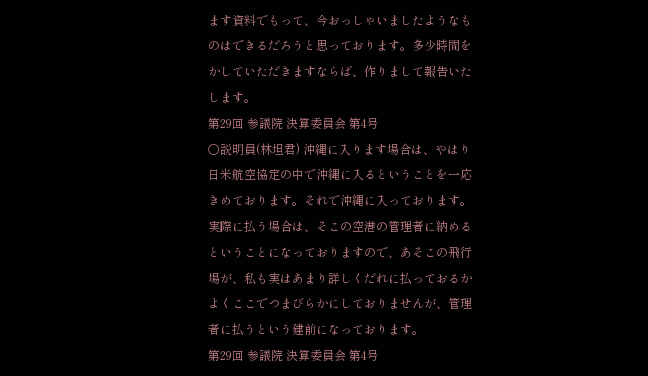ます資料でもって、今おっしゃいましたようなものはできるだろうと思っております。多少時間をかしていただきますならば、作りまして報告いたします。
第29回 参議院 決算委員会 第4号
○説明員(林坦君) 沖縄に入ります場合は、やはり日米航空協定の中で沖縄に入るということを一応きめております。それで沖縄に入っております。実際に払う場合は、そこの空港の管理者に納めるということになっておりますので、あそこの飛行場が、私も実はあまり詳しくだれに払っておるかよくここでつまびらかにしておりませんが、管理者に払うという建前になっております。
第29回 参議院 決算委員会 第4号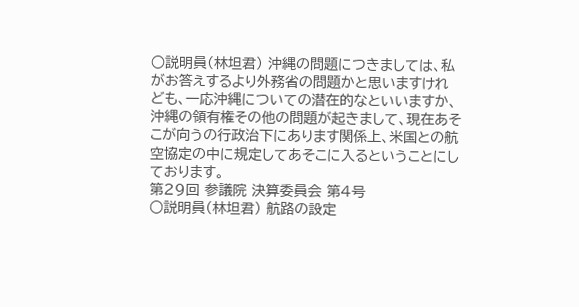○説明員(林坦君) 沖縄の問題につきましては、私がお答えするより外務省の問題かと思いますけれども、一応沖縄についての潜在的なといいますか、沖縄の領有権その他の問題が起きまして、現在あそこが向うの行政治下にあります関係上、米国との航空協定の中に規定してあそこに入るということにしております。
第29回 参議院 決算委員会 第4号
○説明員(林坦君) 航路の設定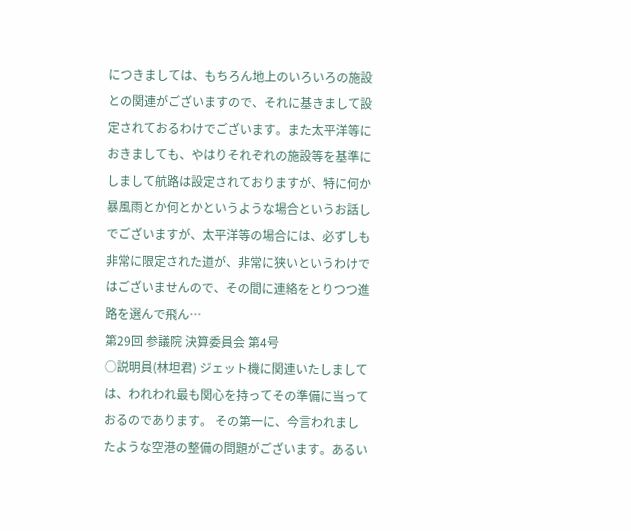につきましては、もちろん地上のいろいろの施設との関連がございますので、それに基きまして設定されておるわけでございます。また太平洋等におきましても、やはりそれぞれの施設等を基準にしまして航路は設定されておりますが、特に何か暴風雨とか何とかというような場合というお話しでございますが、太平洋等の場合には、必ずしも非常に限定された道が、非常に狭いというわけではございませんので、その間に連絡をとりつつ進路を選んで飛ん…
第29回 参議院 決算委員会 第4号
○説明員(林坦君) ジェット機に関連いたしましては、われわれ最も関心を持ってその準備に当っておるのであります。 その第一に、今言われましたような空港の整備の問題がございます。あるい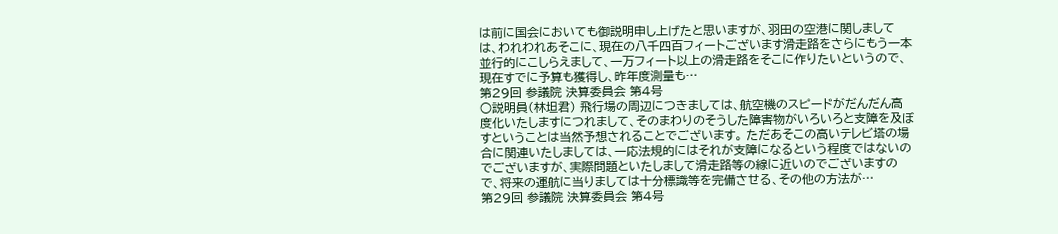は前に国会においても御説明申し上げたと思いますが、羽田の空港に関しましては、われわれあそこに、現在の八千四百フィートございます滑走路をさらにもう一本並行的にこしらえまして、一万フィート以上の滑走路をそこに作りたいというので、現在すでに予算も獲得し、昨年度測量も…
第29回 参議院 決算委員会 第4号
○説明員(林坦君) 飛行場の周辺につきましては、航空機のスピードがだんだん高度化いたしますにつれまして、そのまわりのそうした障害物がいろいろと支障を及ぼすということは当然予想されることでございます。 ただあそこの高いテレビ塔の場合に関連いたしましては、一応法規的にはそれが支障になるという程度ではないのでございますが、実際問題といたしまして滑走路等の線に近いのでございますので、将来の運航に当りましては十分標識等を完備させる、その他の方法が…
第29回 参議院 決算委員会 第4号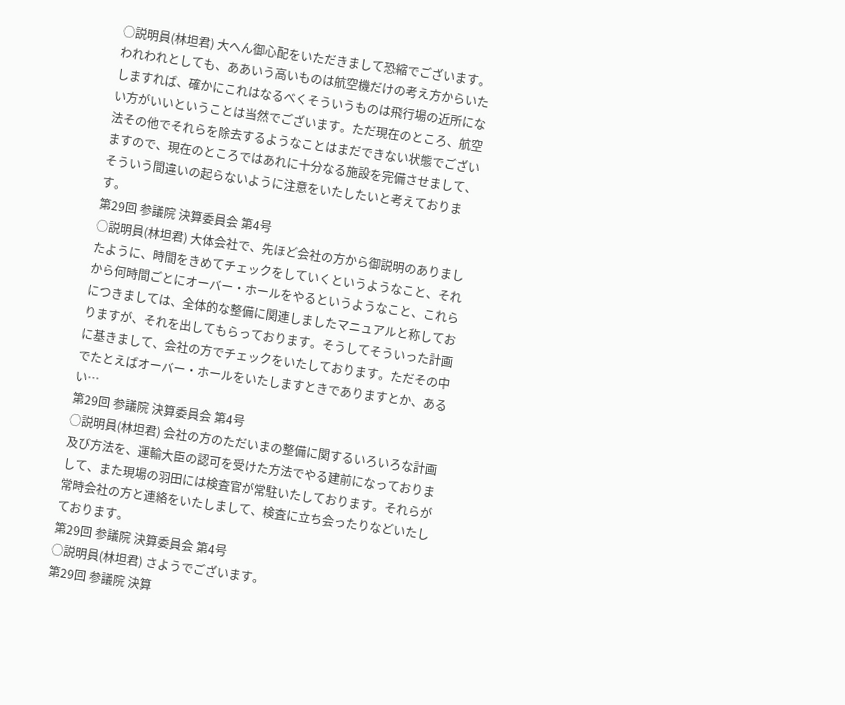○説明員(林坦君) 大へん御心配をいただきまして恐縮でございます。われわれとしても、ああいう高いものは航空機だけの考え方からいたしますれば、確かにこれはなるべくそういうものは飛行場の近所にない方がいいということは当然でございます。ただ現在のところ、航空法その他でそれらを除去するようなことはまだできない状態でございますので、現在のところではあれに十分なる施設を完備させまして、そういう間違いの起らないように注意をいたしたいと考えております。
第29回 参議院 決算委員会 第4号
○説明員(林坦君) 大体会社で、先ほど会社の方から御説明のありましたように、時間をきめてチェックをしていくというようなこと、それから何時間ごとにオーバー・ホールをやるというようなこと、これらにつきましては、全体的な整備に関連しましたマニュアルと称しておりますが、それを出してもらっております。そうしてそういった計画に基きまして、会社の方でチェックをいたしております。ただその中でたとえばオーバー・ホールをいたしますときでありますとか、あるい…
第29回 参議院 決算委員会 第4号
○説明員(林坦君) 会社の方のただいまの整備に関するいろいろな計画及び方法を、運輸大臣の認可を受けた方法でやる建前になっておりまして、また現場の羽田には検査官が常駐いたしております。それらが常時会社の方と連絡をいたしまして、検査に立ち会ったりなどいたしております。
第29回 参議院 決算委員会 第4号
○説明員(林坦君) さようでございます。
第29回 参議院 決算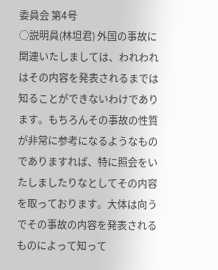委員会 第4号
○説明員(林坦君) 外国の事故に関連いたしましては、われわれはその内容を発表されるまでは知ることができないわけであります。もちろんその事故の性質が非常に参考になるようなものでありますれば、特に照会をいたしましたりなとしてその内容を取っております。大体は向うでその事故の内容を発表されるものによって知って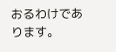おるわけであります。